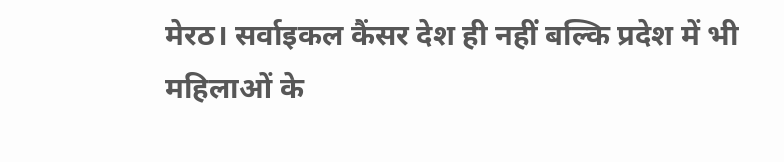मेरठ। सर्वाइकल कैंसर देश ही नहीं बल्कि प्रदेश में भी महिलाओं के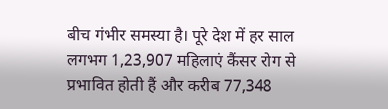बीच गंभीर समस्या है। पूरे देश में हर साल लगभग 1,23,907 महिलाएं कैंसर रोग से प्रभावित होती हैं और करीब 77,348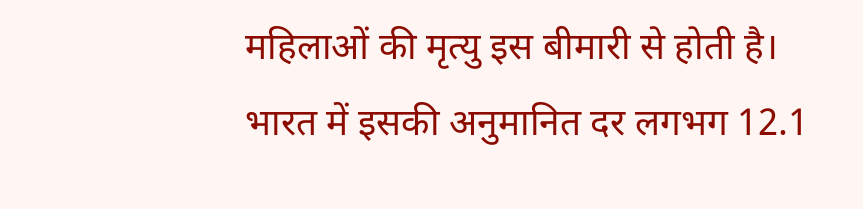महिलाओं की मृत्यु इस बीमारी से होती है। भारत में इसकी अनुमानित दर लगभग 12.1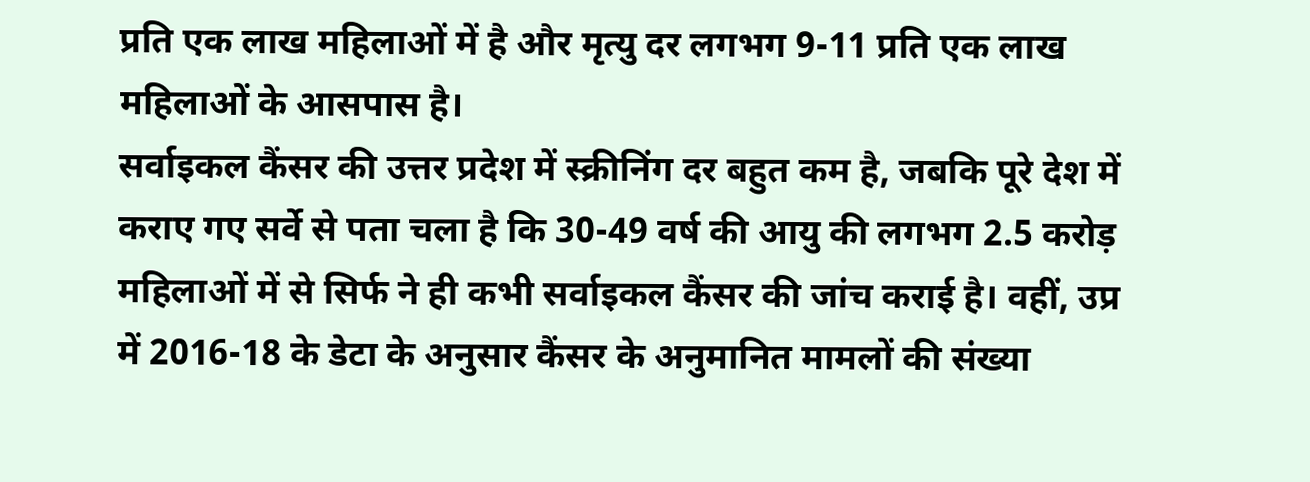प्रति एक लाख महिलाओं में है और मृत्यु दर लगभग 9-11 प्रति एक लाख महिलाओं के आसपास है।
सर्वाइकल कैंसर की उत्तर प्रदेश में स्क्रीनिंग दर बहुत कम है, जबकि पूरे देश में कराए गए सर्वे से पता चला है कि 30-49 वर्ष की आयु की लगभग 2.5 करोड़ महिलाओं में से सिर्फ ने ही कभी सर्वाइकल कैंसर की जांच कराई है। वहीं, उप्र में 2016-18 के डेटा के अनुसार कैंसर के अनुमानित मामलों की संख्या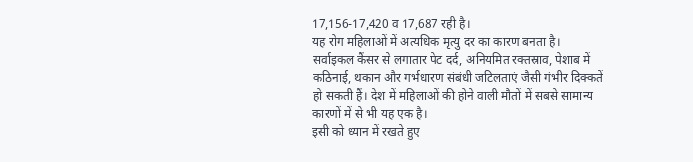17,156-17,420 व 17,687 रही है।
यह रोग महिलाओं में अत्यधिक मृत्यु दर का कारण बनता है। सर्वाइकल कैंसर से लगातार पेट दर्द, अनियमित रक्तस्राव, पेशाब में कठिनाई, थकान और गर्भधारण संबंधी जटिलताएं जैसी गंभीर दिक्कतें हो सकती हैं। देश में महिलाओं की होने वाली मौतों में सबसे सामान्य कारणों में से भी यह एक है।
इसी को ध्यान में रखते हुए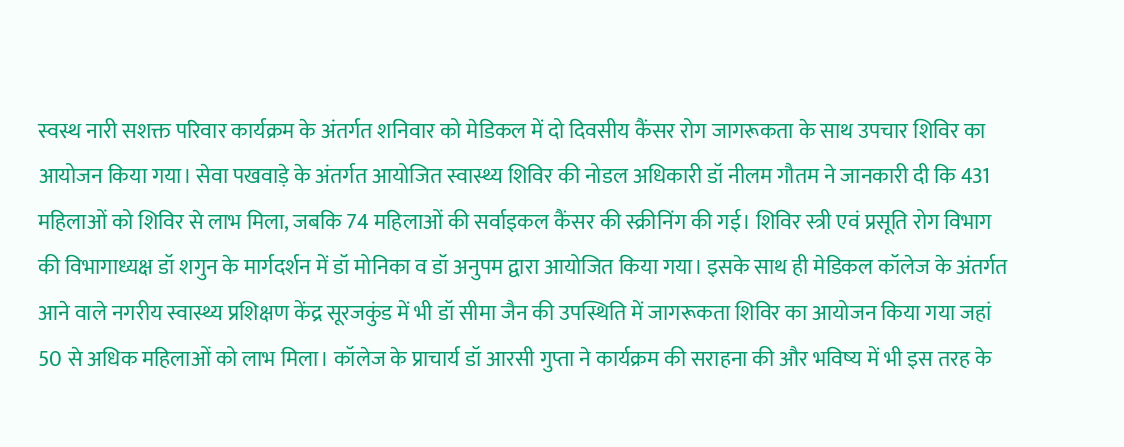स्वस्थ नारी सशक्त परिवार कार्यक्रम के अंतर्गत शनिवार को मेडिकल में दो दिवसीय कैंसर रोग जागरूकता के साथ उपचार शिविर का आयोजन किया गया। सेवा पखवाड़े के अंतर्गत आयोजित स्वास्थ्य शिविर की नोडल अधिकारी डॉ नीलम गौतम ने जानकारी दी कि 431 महिलाओं को शिविर से लाभ मिला, जबकि 74 महिलाओं की सर्वाइकल कैंसर की स्क्रीनिंग की गई। शिविर स्त्री एवं प्रसूति रोग विभाग की विभागाध्यक्ष डॉ शगुन के मार्गदर्शन में डॉ मोनिका व डॉ अनुपम द्वारा आयोजित किया गया। इसके साथ ही मेडिकल कॉलेज के अंतर्गत आने वाले नगरीय स्वास्थ्य प्रशिक्षण केंद्र सूरजकुंड में भी डॉ सीमा जैन की उपस्थिति में जागरूकता शिविर का आयोजन किया गया जहां 50 से अधिक महिलाओं को लाभ मिला। कॉलेज के प्राचार्य डॉ आरसी गुप्ता ने कार्यक्रम की सराहना की और भविष्य में भी इस तरह के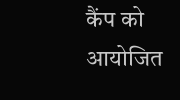कैंप को आयोजित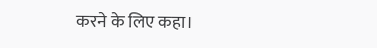करने के लिए कहा।